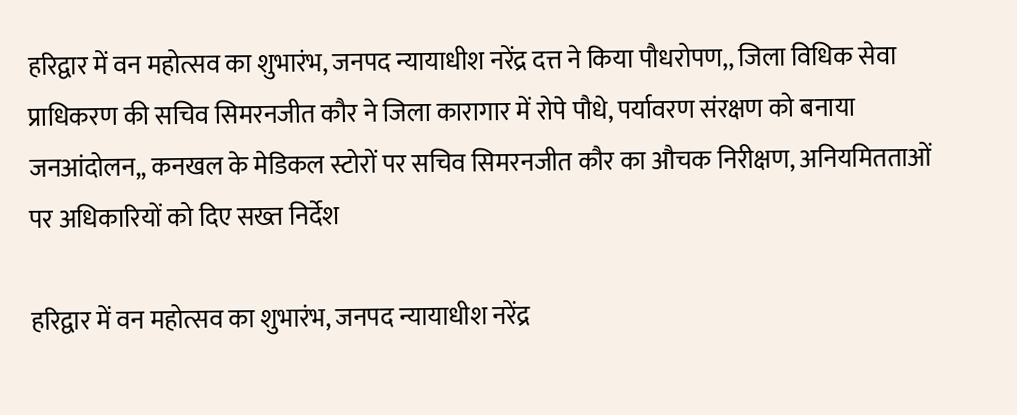हरिद्वार में वन महोत्सव का शुभारंभ, जनपद न्यायाधीश नरेंद्र दत्त ने किया पौधरोपण,, जिला विधिक सेवा प्राधिकरण की सचिव सिमरनजीत कौर ने जिला कारागार में रोपे पौधे, पर्यावरण संरक्षण को बनाया जनआंदोलन,, कनखल के मेडिकल स्टोरों पर सचिव सिमरनजीत कौर का औचक निरीक्षण, अनियमितताओं पर अधिकारियों को दिए सख्त निर्देश

हरिद्वार में वन महोत्सव का शुभारंभ, जनपद न्यायाधीश नरेंद्र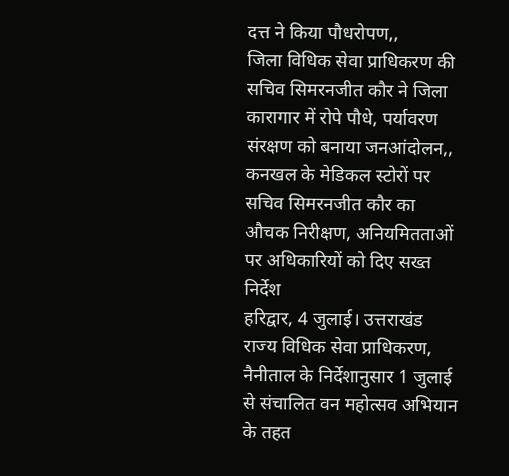दत्त ने किया पौधरोपण,,
जिला विधिक सेवा प्राधिकरण की सचिव सिमरनजीत कौर ने जिला कारागार में रोपे पौधे, पर्यावरण संरक्षण को बनाया जनआंदोलन,,
कनखल के मेडिकल स्टोरों पर सचिव सिमरनजीत कौर का औचक निरीक्षण, अनियमितताओं पर अधिकारियों को दिए सख्त निर्देश
हरिद्वार, 4 जुलाई। उत्तराखंड राज्य विधिक सेवा प्राधिकरण, नैनीताल के निर्देशानुसार 1 जुलाई से संचालित वन महोत्सव अभियान के तहत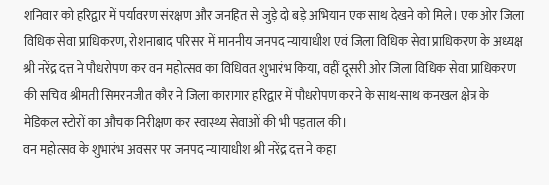शनिवार को हरिद्वार में पर्यावरण संरक्षण और जनहित से जुड़े दो बड़े अभियान एक साथ देखने को मिले। एक ओर जिला विधिक सेवा प्राधिकरण, रोशनाबाद परिसर में माननीय जनपद न्यायाधीश एवं जिला विधिक सेवा प्राधिकरण के अध्यक्ष श्री नरेंद्र दत्त ने पौधरोपण कर वन महोत्सव का विधिवत शुभारंभ किया, वहीं दूसरी ओर जिला विधिक सेवा प्राधिकरण की सचिव श्रीमती सिमरनजीत कौर ने जिला कारागार हरिद्वार में पौधरोपण करने के साथ-साथ कनखल क्षेत्र के मेडिकल स्टोरों का औचक निरीक्षण कर स्वास्थ्य सेवाओं की भी पड़ताल की।
वन महोत्सव के शुभारंभ अवसर पर जनपद न्यायाधीश श्री नरेंद्र दत्त ने कहा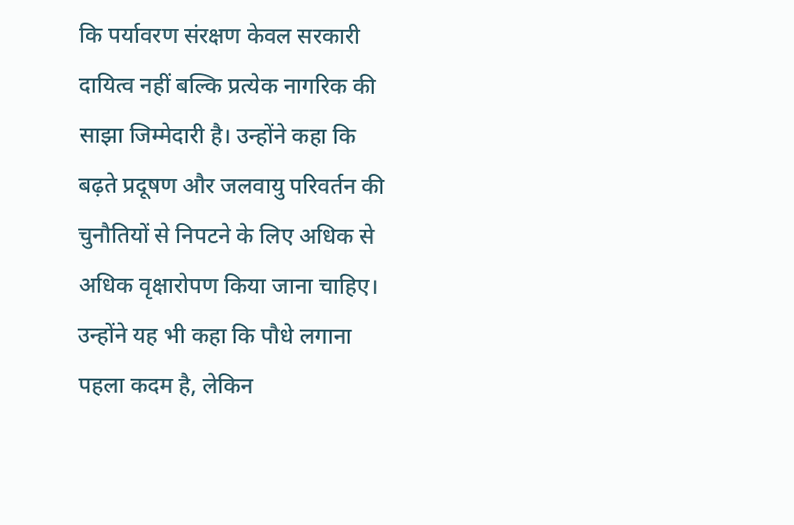कि पर्यावरण संरक्षण केवल सरकारी दायित्व नहीं बल्कि प्रत्येक नागरिक की साझा जिम्मेदारी है। उन्होंने कहा कि बढ़ते प्रदूषण और जलवायु परिवर्तन की चुनौतियों से निपटने के लिए अधिक से अधिक वृक्षारोपण किया जाना चाहिए। उन्होंने यह भी कहा कि पौधे लगाना पहला कदम है, लेकिन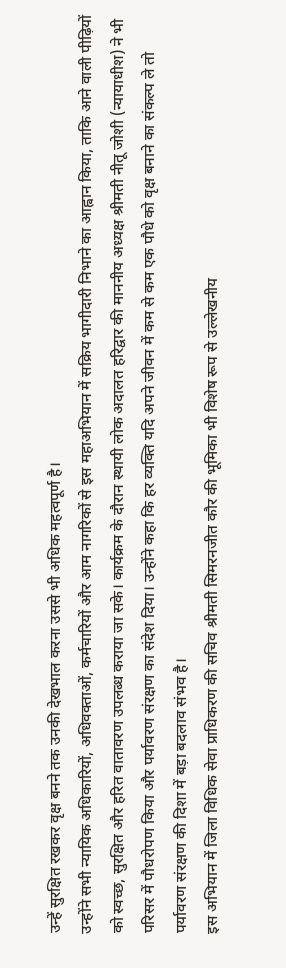उन्हें सुरक्षित रखकर वृक्ष बनने तक उनकी देखभाल करना उससे भी अधिक महत्वपूर्ण है।
उन्होंने सभी न्यायिक अधिकारियों, अधिवक्ताओं, कर्मचारियों और आम नागरिकों से इस महाअभियान में सक्रिय भागीदारी निभाने का आह्वान किया, ताकि आने वाली पीढ़ियों को स्वच्छ, सुरक्षित और हरित वातावरण उपलब्ध कराया जा सके। कार्यक्रम के दौरान स्थायी लोक अदालत हरिद्वार की माननीय अध्यक्ष श्रीमती नीतू जोशी (न्यायाधीश) ने भी परिसर में पौधरोपण किया और पर्यावरण संरक्षण का संदेश दिया। उन्होंने कहा कि हर व्यक्ति यदि अपने जीवन में कम से कम एक पौधे को वृक्ष बनाने का संकल्प ले तो पर्यावरण संरक्षण की दिशा में बड़ा बदलाव संभव है।
इस अभियान में जिला विधिक सेवा प्राधिकरण की सचिव श्रीमती सिमरनजीत कौर की भूमिका भी विशेष रूप से उल्लेखनीय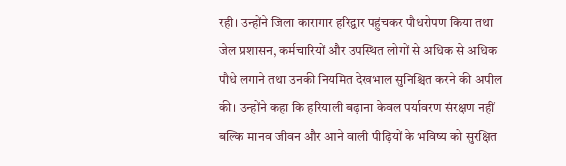रही। उन्होंने जिला कारागार हरिद्वार पहुंचकर पौधरोपण किया तथा जेल प्रशासन, कर्मचारियों और उपस्थित लोगों से अधिक से अधिक पौधे लगाने तथा उनकी नियमित देखभाल सुनिश्चित करने की अपील की। उन्होंने कहा कि हरियाली बढ़ाना केवल पर्यावरण संरक्षण नहीं बल्कि मानव जीवन और आने वाली पीढ़ियों के भविष्य को सुरक्षित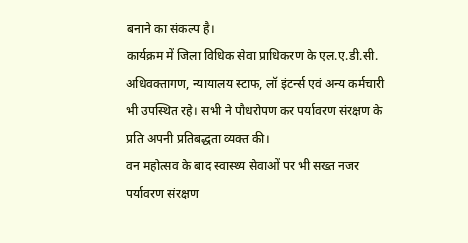बनाने का संकल्प है।
कार्यक्रम में जिला विधिक सेवा प्राधिकरण के एल.ए.डी.सी. अधिवक्तागण, न्यायालय स्टाफ, लॉ इंटर्न्स एवं अन्य कर्मचारी भी उपस्थित रहे। सभी ने पौधरोपण कर पर्यावरण संरक्षण के प्रति अपनी प्रतिबद्धता व्यक्त की।
वन महोत्सव के बाद स्वास्थ्य सेवाओं पर भी सख्त नजर
पर्यावरण संरक्षण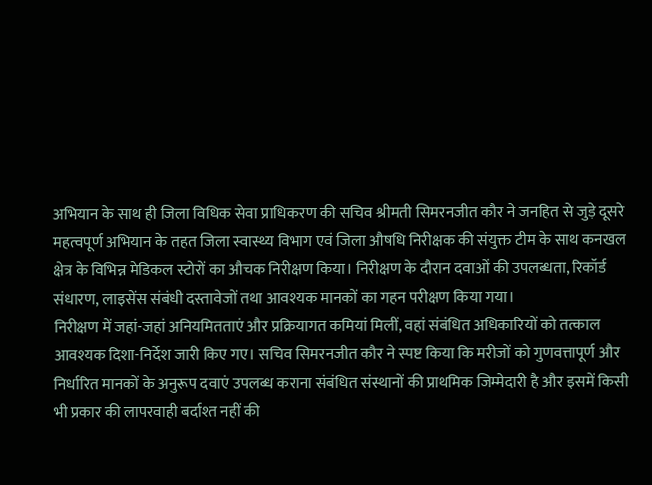अभियान के साथ ही जिला विधिक सेवा प्राधिकरण की सचिव श्रीमती सिमरनजीत कौर ने जनहित से जुड़े दूसरे महत्वपूर्ण अभियान के तहत जिला स्वास्थ्य विभाग एवं जिला औषधि निरीक्षक की संयुक्त टीम के साथ कनखल क्षेत्र के विभिन्न मेडिकल स्टोरों का औचक निरीक्षण किया। निरीक्षण के दौरान दवाओं की उपलब्धता, रिकॉर्ड संधारण, लाइसेंस संबंधी दस्तावेजों तथा आवश्यक मानकों का गहन परीक्षण किया गया।
निरीक्षण में जहां-जहां अनियमितताएं और प्रक्रियागत कमियां मिलीं, वहां संबंधित अधिकारियों को तत्काल आवश्यक दिशा-निर्देश जारी किए गए। सचिव सिमरनजीत कौर ने स्पष्ट किया कि मरीजों को गुणवत्तापूर्ण और निर्धारित मानकों के अनुरूप दवाएं उपलब्ध कराना संबंधित संस्थानों की प्राथमिक जिम्मेदारी है और इसमें किसी भी प्रकार की लापरवाही बर्दाश्त नहीं की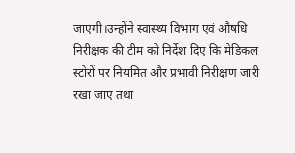जाएगी।उन्होंने स्वास्थ्य विभाग एवं औषधि निरीक्षक की टीम को निर्देश दिए कि मेडिकल स्टोरों पर नियमित और प्रभावी निरीक्षण जारी रखा जाए तथा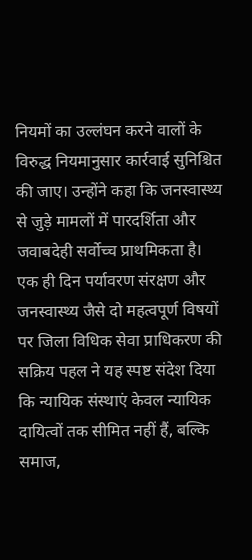नियमों का उल्लंघन करने वालों के विरुद्ध नियमानुसार कार्रवाई सुनिश्चित की जाए। उन्होंने कहा कि जनस्वास्थ्य से जुड़े मामलों में पारदर्शिता और जवाबदेही सर्वोच्च प्राथमिकता है।
एक ही दिन पर्यावरण संरक्षण और जनस्वास्थ्य जैसे दो महत्वपूर्ण विषयों पर जिला विधिक सेवा प्राधिकरण की सक्रिय पहल ने यह स्पष्ट संदेश दिया कि न्यायिक संस्थाएं केवल न्यायिक दायित्वों तक सीमित नहीं हैं, बल्कि समाज,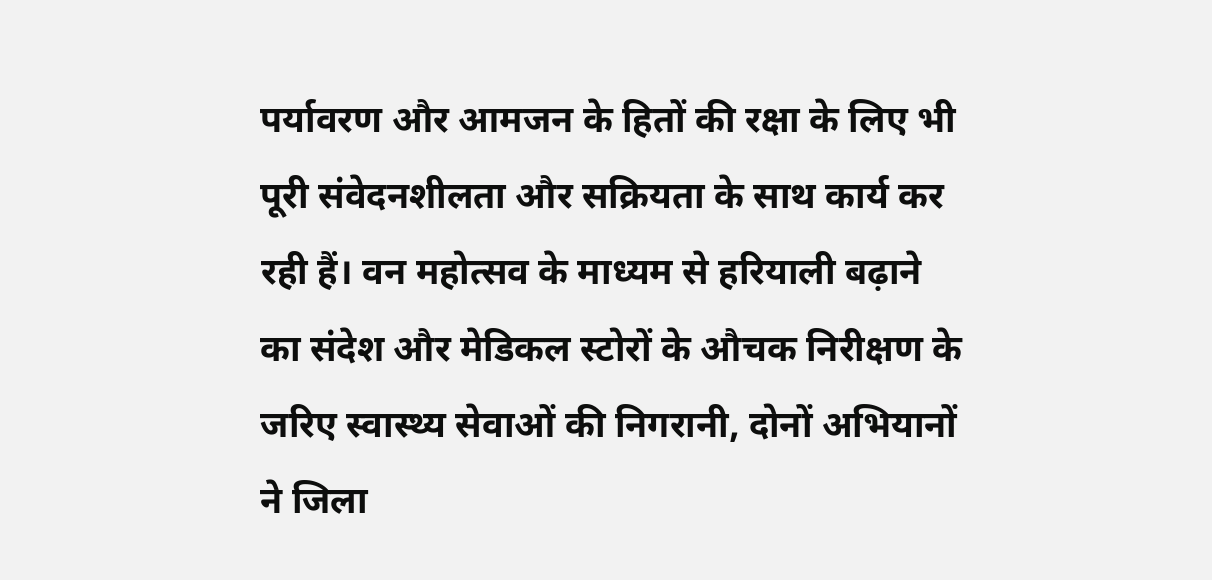पर्यावरण और आमजन के हितों की रक्षा के लिए भी पूरी संवेदनशीलता और सक्रियता के साथ कार्य कर रही हैं। वन महोत्सव के माध्यम से हरियाली बढ़ाने का संदेश और मेडिकल स्टोरों के औचक निरीक्षण के जरिए स्वास्थ्य सेवाओं की निगरानी, दोनों अभियानों ने जिला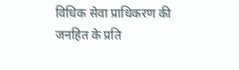विधिक सेवा प्राधिकरण की जनहित के प्रति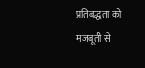प्रतिबद्धता को मजबूती से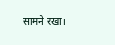सामने रखा।